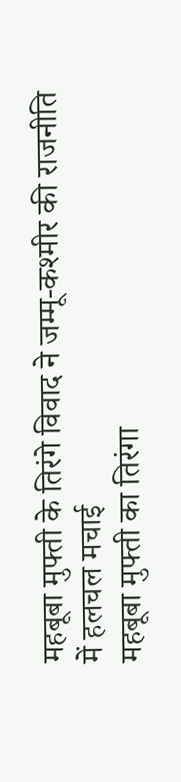महबूबा मुफ्ती के तिरंगे विवाद ने जम्मू-कश्मीर की राजनीति में हलचल मचाई
महबूबा मुफ्ती का तिरंगा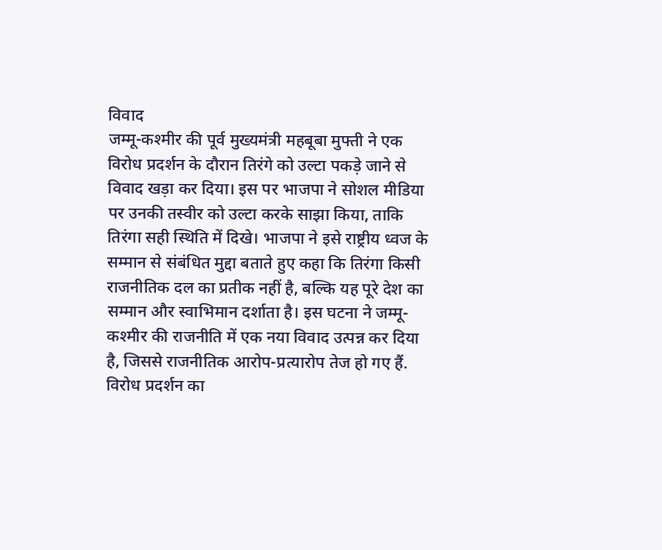विवाद
जम्मू-कश्मीर की पूर्व मुख्यमंत्री महबूबा मुफ्ती ने एक विरोध प्रदर्शन के दौरान तिरंगे को उल्टा पकड़े जाने से विवाद खड़ा कर दिया। इस पर भाजपा ने सोशल मीडिया पर उनकी तस्वीर को उल्टा करके साझा किया, ताकि तिरंगा सही स्थिति में दिखे। भाजपा ने इसे राष्ट्रीय ध्वज के सम्मान से संबंधित मुद्दा बताते हुए कहा कि तिरंगा किसी राजनीतिक दल का प्रतीक नहीं है, बल्कि यह पूरे देश का सम्मान और स्वाभिमान दर्शाता है। इस घटना ने जम्मू-कश्मीर की राजनीति में एक नया विवाद उत्पन्न कर दिया है, जिससे राजनीतिक आरोप-प्रत्यारोप तेज हो गए हैं.
विरोध प्रदर्शन का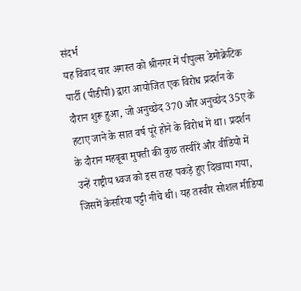संदर्भ
यह विवाद चार अगस्त को श्रीनगर में पीपुल्स डेमोक्रेटिक पार्टी (पीडीपी) द्वारा आयोजित एक विरोध प्रदर्शन के दौरान शुरू हुआ, जो अनुच्छेद 370 और अनुच्छेद 35ए के हटाए जाने के सात वर्ष पूरे होने के विरोध में था। प्रदर्शन के दौरान महबूबा मुफ्ती की कुछ तस्वीरें और वीडियो में उन्हें राष्ट्रीय ध्वज को इस तरह पकड़े हुए दिखाया गया, जिसमें केसरिया पट्टी नीचे थी। यह तस्वीर सोशल मीडिया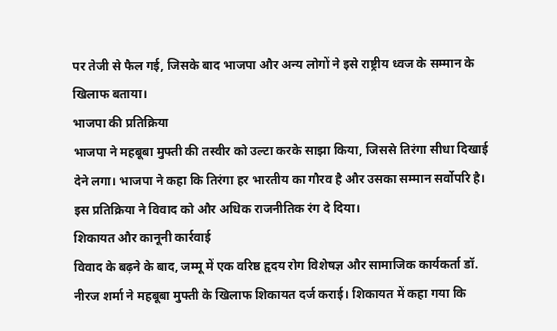पर तेजी से फैल गई, जिसके बाद भाजपा और अन्य लोगों ने इसे राष्ट्रीय ध्वज के सम्मान के खिलाफ बताया।
भाजपा की प्रतिक्रिया
भाजपा ने महबूबा मुफ्ती की तस्वीर को उल्टा करके साझा किया, जिससे तिरंगा सीधा दिखाई देने लगा। भाजपा ने कहा कि तिरंगा हर भारतीय का गौरव है और उसका सम्मान सर्वोपरि है। इस प्रतिक्रिया ने विवाद को और अधिक राजनीतिक रंग दे दिया।
शिकायत और कानूनी कार्रवाई
विवाद के बढ़ने के बाद, जम्मू में एक वरिष्ठ हृदय रोग विशेषज्ञ और सामाजिक कार्यकर्ता डॉ. नीरज शर्मा ने महबूबा मुफ्ती के खिलाफ शिकायत दर्ज कराई। शिकायत में कहा गया कि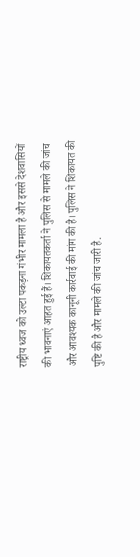राष्ट्रीय ध्वज को उल्टा पकड़ना गंभीर मामला है और इससे देशवासियों की भावनाएं आहत हुई हैं। शिकायतकर्ता ने पुलिस से मामले की जांच और आवश्यक कानूनी कार्रवाई की मांग की है। पुलिस ने शिकायत की पुष्टि की है और मामले की जांच जारी है.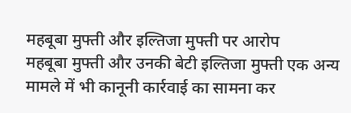महबूबा मुफ्ती और इल्तिजा मुफ्ती पर आरोप
महबूबा मुफ्ती और उनकी बेटी इल्तिजा मुफ्ती एक अन्य मामले में भी कानूनी कार्रवाई का सामना कर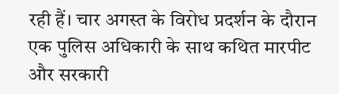रही हैं। चार अगस्त के विरोध प्रदर्शन के दौरान एक पुलिस अधिकारी के साथ कथित मारपीट और सरकारी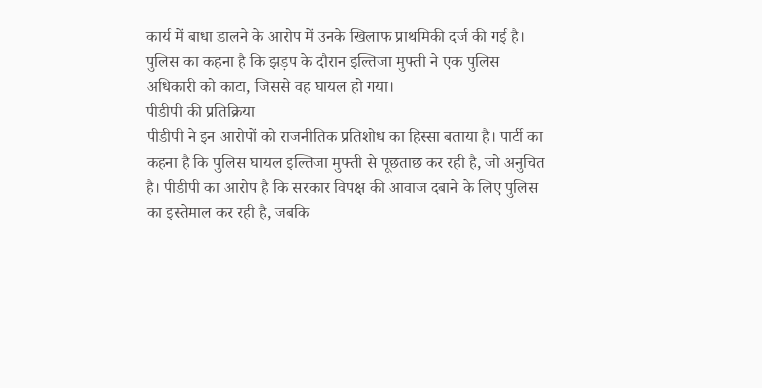कार्य में बाधा डालने के आरोप में उनके खिलाफ प्राथमिकी दर्ज की गई है। पुलिस का कहना है कि झड़प के दौरान इल्तिजा मुफ्ती ने एक पुलिस अधिकारी को काटा, जिससे वह घायल हो गया।
पीडीपी की प्रतिक्रिया
पीडीपी ने इन आरोपों को राजनीतिक प्रतिशोध का हिस्सा बताया है। पार्टी का कहना है कि पुलिस घायल इल्तिजा मुफ्ती से पूछताछ कर रही है, जो अनुचित है। पीडीपी का आरोप है कि सरकार विपक्ष की आवाज दबाने के लिए पुलिस का इस्तेमाल कर रही है, जबकि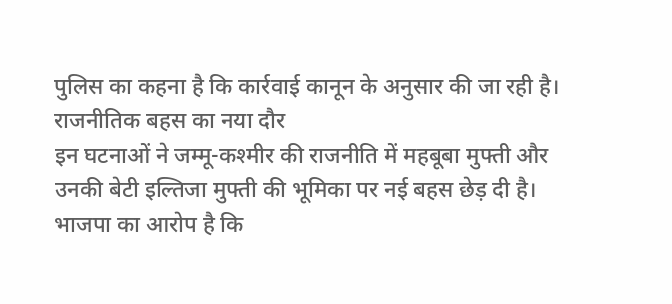पुलिस का कहना है कि कार्रवाई कानून के अनुसार की जा रही है।
राजनीतिक बहस का नया दौर
इन घटनाओं ने जम्मू-कश्मीर की राजनीति में महबूबा मुफ्ती और उनकी बेटी इल्तिजा मुफ्ती की भूमिका पर नई बहस छेड़ दी है। भाजपा का आरोप है कि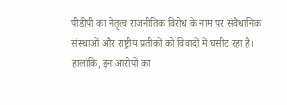पीडीपी का नेतृत्व राजनीतिक विरोध के नाम पर संवैधानिक संस्थाओं और राष्ट्रीय प्रतीकों को विवादों में घसीट रहा है। हालांकि, इन आरोपों का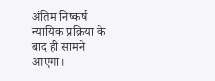अंतिम निष्कर्ष न्यायिक प्रक्रिया के बाद ही सामने आएगा।